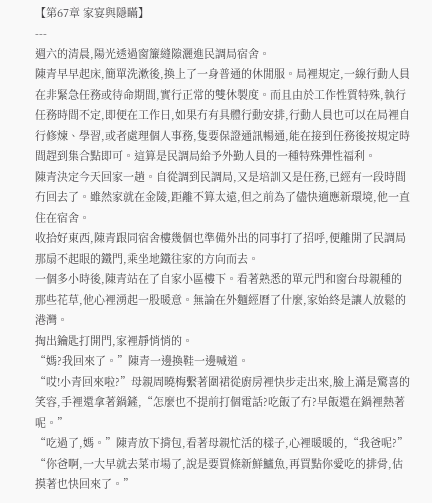【第67章 家宴與隱瞞】
---
週六的清晨,陽光透過窗簾縫隙灑進民調局宿舍。
陳青早早起床,簡單洗漱後,換上了一身普通的休閒服。局裡規定,一線行動人員在非緊急任務或待命期間,實行正常的雙休製度。而且由於工作性質特殊,執行任務時間不定,即便在工作日,如果冇有具體行動安排,行動人員也可以在局裡自行修煉、學習,或者處理個人事務,隻要保證通訊暢通,能在接到任務後按規定時間趕到集合點即可。這算是民調局給予外勤人員的一種特殊彈性福利。
陳青決定今天回家一趟。自從調到民調局,又是培訓又是任務,已經有一段時間冇回去了。雖然家就在金陵,距離不算太遠,但之前為了儘快適應新環境,他一直住在宿舍。
收拾好東西,陳青跟同宿舍樓幾個也準備外出的同事打了招呼,便離開了民調局那扇不起眼的鐵門,乘坐地鐵往家的方向而去。
一個多小時後,陳青站在了自家小區樓下。看著熟悉的單元門和窗台母親種的那些花草,他心裡湧起一股暖意。無論在外麵經曆了什麼,家始終是讓人放鬆的港灣。
掏出鑰匙打開門,家裡靜悄悄的。
“媽?我回來了。”陳青一邊換鞋一邊喊道。
“哎!小青回來啦?”母親周曉梅繫著圍裙從廚房裡快步走出來,臉上滿是驚喜的笑容,手裡還拿著鍋鏟,“怎麼也不提前打個電話?吃飯了冇?早飯還在鍋裡熱著呢。”
“吃過了,媽。”陳青放下揹包,看著母親忙活的樣子,心裡暖暖的,“我爸呢?”
“你爸啊,一大早就去菜市場了,說是要買條新鮮鱸魚,再買點你愛吃的排骨,估摸著也快回來了。”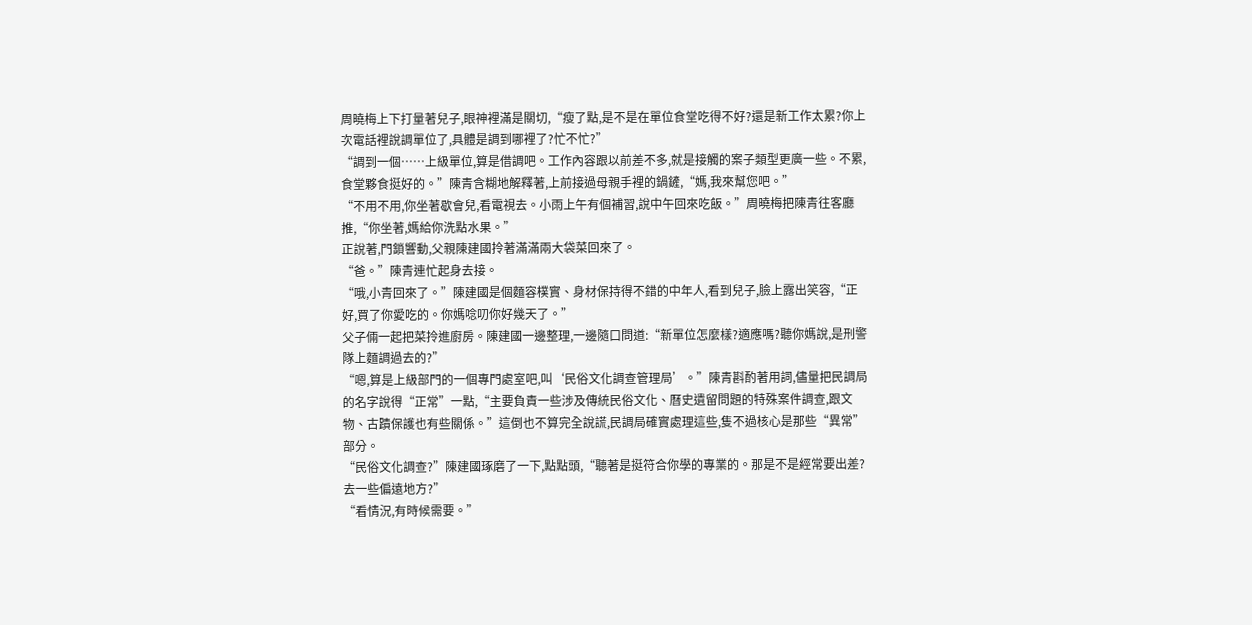周曉梅上下打量著兒子,眼神裡滿是關切,“瘦了點,是不是在單位食堂吃得不好?還是新工作太累?你上次電話裡說調單位了,具體是調到哪裡了?忙不忙?”
“調到一個……上級單位,算是借調吧。工作內容跟以前差不多,就是接觸的案子類型更廣一些。不累,食堂夥食挺好的。”陳青含糊地解釋著,上前接過母親手裡的鍋鏟,“媽,我來幫您吧。”
“不用不用,你坐著歇會兒,看電視去。小雨上午有個補習,說中午回來吃飯。”周曉梅把陳青往客廳推,“你坐著,媽給你洗點水果。”
正說著,門鎖響動,父親陳建國拎著滿滿兩大袋菜回來了。
“爸。”陳青連忙起身去接。
“哦,小青回來了。”陳建國是個麵容樸實、身材保持得不錯的中年人,看到兒子,臉上露出笑容,“正好,買了你愛吃的。你媽唸叨你好幾天了。”
父子倆一起把菜拎進廚房。陳建國一邊整理,一邊隨口問道:“新單位怎麼樣?適應嗎?聽你媽說,是刑警隊上麵調過去的?”
“嗯,算是上級部門的一個專門處室吧,叫‘民俗文化調查管理局’。”陳青斟酌著用詞,儘量把民調局的名字說得“正常”一點,“主要負責一些涉及傳統民俗文化、曆史遺留問題的特殊案件調查,跟文物、古蹟保護也有些關係。”這倒也不算完全說謊,民調局確實處理這些,隻不過核心是那些“異常”部分。
“民俗文化調查?”陳建國琢磨了一下,點點頭,“聽著是挺符合你學的專業的。那是不是經常要出差?去一些偏遠地方?”
“看情況,有時候需要。”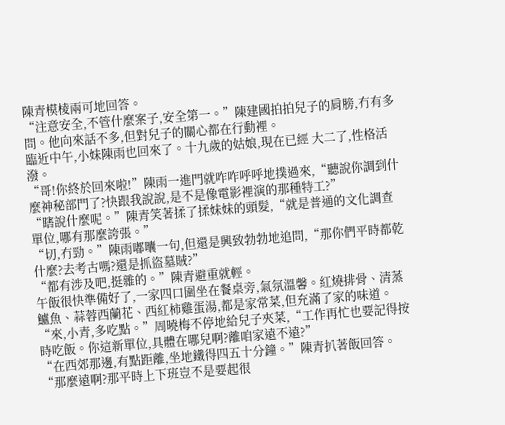陳青模棱兩可地回答。
“注意安全,不管什麼案子,安全第一。”陳建國拍拍兒子的肩膀,冇有多問。他向來話不多,但對兒子的關心都在行動裡。
臨近中午,小妹陳雨也回來了。十九歲的姑娘,現在已經 大二了,性格活潑。
“哥!你終於回來啦!”陳雨一進門就咋咋呼呼地撲過來,“聽說你調到什麼神秘部門了?快跟我說說,是不是像電影裡演的那種特工?”
“瞎說什麼呢。”陳青笑著揉了揉妹妹的頭髮,“就是普通的文化調查單位,哪有那麼誇張。”
“切,冇勁。”陳雨嘟囔一句,但還是興致勃勃地追問,“那你們平時都乾什麼?去考古嗎?還是抓盜墓賊?”
“都有涉及吧,挺雜的。”陳青避重就輕。
午飯很快準備好了,一家四口圍坐在餐桌旁,氣氛溫馨。紅燒排骨、清蒸鱸魚、蒜蓉西蘭花、西紅柿雞蛋湯,都是家常菜,但充滿了家的味道。
“來,小青,多吃點。”周曉梅不停地給兒子夾菜,“工作再忙也要記得按時吃飯。你這新單位,具體在哪兒啊?離咱家遠不遠?”
“在西郊那邊,有點距離,坐地鐵得四五十分鐘。”陳青扒著飯回答。
“那麼遠啊?那平時上下班豈不是要起很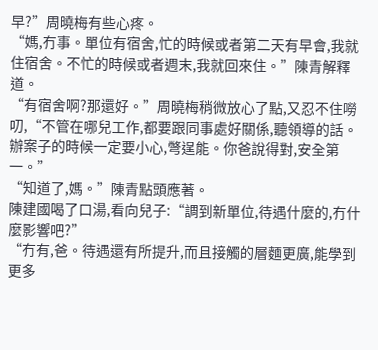早?”周曉梅有些心疼。
“媽,冇事。單位有宿舍,忙的時候或者第二天有早會,我就住宿舍。不忙的時候或者週末,我就回來住。”陳青解釋道。
“有宿舍啊?那還好。”周曉梅稍微放心了點,又忍不住嘮叨,“不管在哪兒工作,都要跟同事處好關係,聽領導的話。辦案子的時候一定要小心,彆逞能。你爸說得對,安全第一。”
“知道了,媽。”陳青點頭應著。
陳建國喝了口湯,看向兒子:“調到新單位,待遇什麼的,冇什麼影響吧?”
“冇有,爸。待遇還有所提升,而且接觸的層麵更廣,能學到更多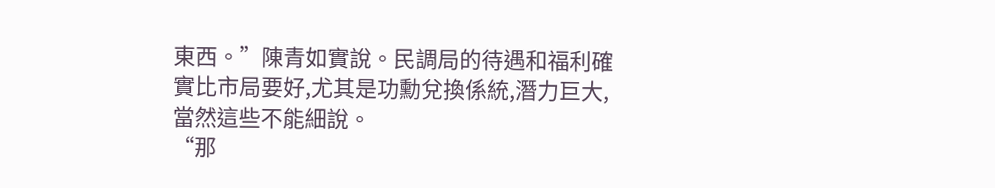東西。”陳青如實說。民調局的待遇和福利確實比市局要好,尤其是功勳兌換係統,潛力巨大,當然這些不能細說。
“那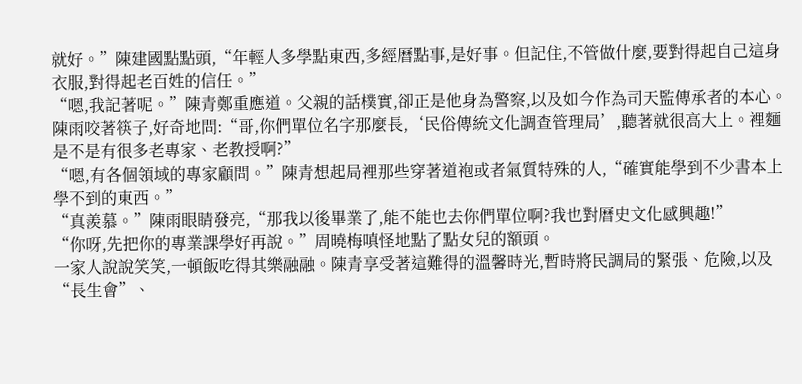就好。”陳建國點點頭,“年輕人多學點東西,多經曆點事,是好事。但記住,不管做什麼,要對得起自己這身衣服,對得起老百姓的信任。”
“嗯,我記著呢。”陳青鄭重應道。父親的話樸實,卻正是他身為警察,以及如今作為司天監傳承者的本心。
陳雨咬著筷子,好奇地問:“哥,你們單位名字那麼長,‘民俗傳統文化調查管理局’,聽著就很高大上。裡麵是不是有很多老專家、老教授啊?”
“嗯,有各個領域的專家顧問。”陳青想起局裡那些穿著道袍或者氣質特殊的人,“確實能學到不少書本上學不到的東西。”
“真羨慕。”陳雨眼睛發亮,“那我以後畢業了,能不能也去你們單位啊?我也對曆史文化感興趣!”
“你呀,先把你的專業課學好再說。”周曉梅嗔怪地點了點女兒的額頭。
一家人說說笑笑,一頓飯吃得其樂融融。陳青享受著這難得的溫馨時光,暫時將民調局的緊張、危險,以及“長生會”、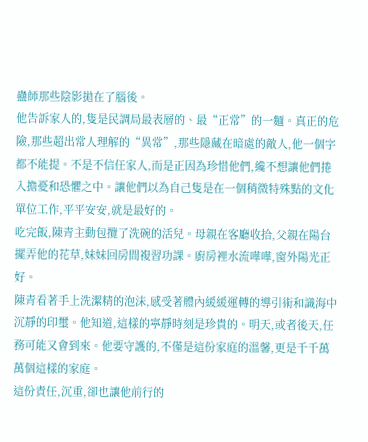蠱師那些陰影拋在了腦後。
他告訴家人的,隻是民調局最表層的、最“正常”的一麵。真正的危險,那些超出常人理解的“異常”,那些隱藏在暗處的敵人,他一個字都不能提。不是不信任家人,而是正因為珍惜他們,纔不想讓他們捲入擔憂和恐懼之中。讓他們以為自己隻是在一個稍微特殊點的文化單位工作,平平安安,就是最好的。
吃完飯,陳青主動包攬了洗碗的活兒。母親在客廳收拾,父親在陽台擺弄他的花草,妹妹回房間複習功課。廚房裡水流嘩嘩,窗外陽光正好。
陳青看著手上洗潔精的泡沫,感受著體內緩緩運轉的導引術和識海中沉靜的印璽。他知道,這樣的寧靜時刻是珍貴的。明天,或者後天,任務可能又會到來。他要守護的,不僅是這份家庭的溫馨,更是千千萬萬個這樣的家庭。
這份責任,沉重,卻也讓他前行的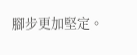腳步更加堅定。